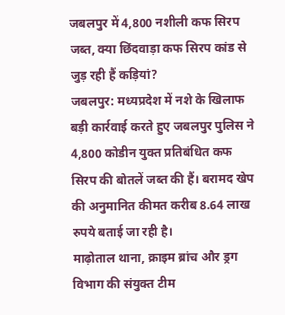जबलपुर में 4,800 नशीली कफ सिरप जब्त, क्या छिंदवाड़ा कफ सिरप कांड से जुड़ रही हैं कड़ियां?
जबलपुर: मध्यप्रदेश में नशे के खिलाफ बड़ी कार्रवाई करते हुए जबलपुर पुलिस ने 4,800 कोडीन युक्त प्रतिबंधित कफ सिरप की बोतलें जब्त की हैं। बरामद खेप की अनुमानित कीमत करीब 8.64 लाख रुपये बताई जा रही है।
माढ़ोताल थाना, क्राइम ब्रांच और ड्रग विभाग की संयुक्त टीम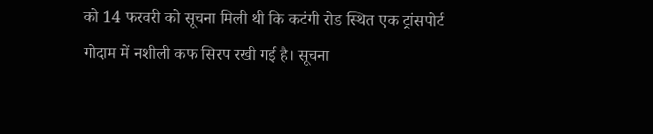को 14 फरवरी को सूचना मिली थी कि कटंगी रोड स्थित एक ट्रांसपोर्ट गोदाम में नशीली कफ सिरप रखी गई है। सूचना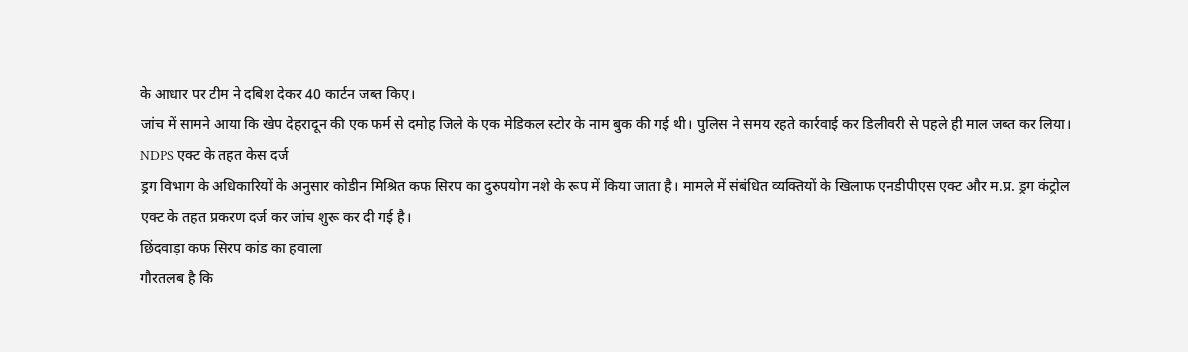के आधार पर टीम ने दबिश देकर 40 कार्टन जब्त किए।
जांच में सामने आया कि खेप देहरादून की एक फर्म से दमोह जिले के एक मेडिकल स्टोर के नाम बुक की गई थी। पुलिस ने समय रहते कार्रवाई कर डिलीवरी से पहले ही माल जब्त कर लिया।
NDPS एक्ट के तहत केस दर्ज
ड्रग विभाग के अधिकारियों के अनुसार कोडीन मिश्रित कफ सिरप का दुरुपयोग नशे के रूप में किया जाता है। मामले में संबंधित व्यक्तियों के खिलाफ एनडीपीएस एक्ट और म.प्र. ड्रग कंट्रोल एक्ट के तहत प्रकरण दर्ज कर जांच शुरू कर दी गई है।
छिंदवाड़ा कफ सिरप कांड का हवाला
गौरतलब है कि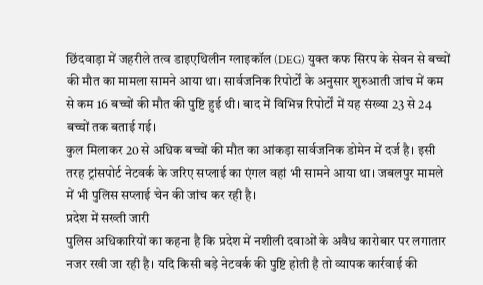छिंदवाड़ा में जहरीले तत्व डाइएथिलीन ग्लाइकॉल (DEG) युक्त कफ सिरप के सेवन से बच्चों की मौत का मामला सामने आया था। सार्वजनिक रिपोर्टों के अनुसार शुरुआती जांच में कम से कम 16 बच्चों की मौत की पुष्टि हुई थी। बाद में विभिन्न रिपोर्टों में यह संख्या 23 से 24 बच्चों तक बताई गई।
कुल मिलाकर 20 से अधिक बच्चों की मौत का आंकड़ा सार्वजनिक डोमेन में दर्ज है। इसी तरह ट्रांसपोर्ट नेटवर्क के जरिए सप्लाई का एंगल वहां भी सामने आया था। जबलपुर मामले में भी पुलिस सप्लाई चेन की जांच कर रही है।
प्रदेश में सख्ती जारी
पुलिस अधिकारियों का कहना है कि प्रदेश में नशीली दवाओं के अवैध कारोबार पर लगातार नजर रखी जा रही है। यदि किसी बड़े नेटवर्क की पुष्टि होती है तो व्यापक कार्रवाई की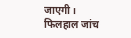जाएगी। फिलहाल जांच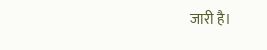जारी है।